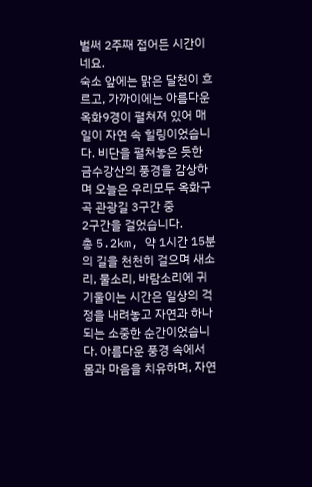벌써 2주째 접어든 시간이네요.
숙소 앞에는 맑은 달천이 흐르고, 가까이에는 아름다운 옥화9경이 펼쳐져 있어 매일이 자연 속 힐링이었습니다. 비단을 펼쳐놓은 듯한 금수강산의 풍경을 감상하며 오늘은 우리모두 옥화구곡 관광길 3구간 중
2구간을 걸었습니다.
총 5.2km, 약 1시간 15분의 길을 천천히 걸으며 새소리, 물소리, 바람소리에 귀 기울이는 시간은 일상의 걱정을 내려놓고 자연과 하나 되는 소중한 순간이었습니다. 아름다운 풍경 속에서 몸과 마음을 치유하며, 자연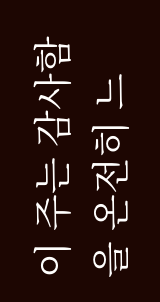이 주는 감사함을 온전히 느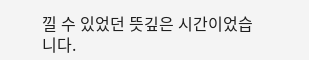낄 수 있었던 뜻깊은 시간이었습니다.